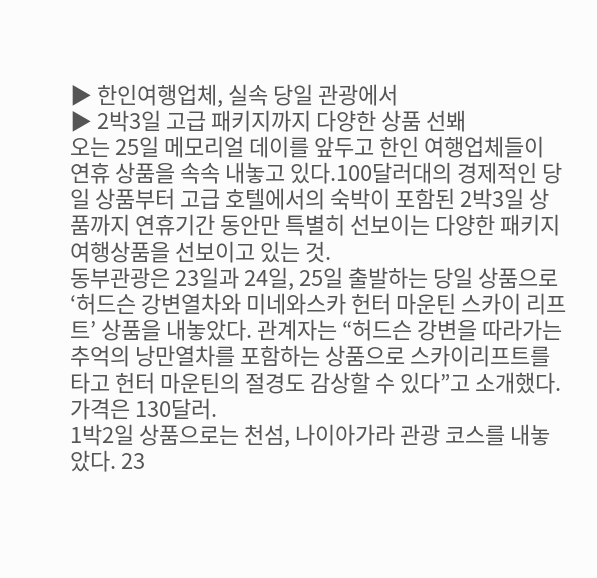▶ 한인여행업체, 실속 당일 관광에서
▶ 2박3일 고급 패키지까지 다양한 상품 선봬
오는 25일 메모리얼 데이를 앞두고 한인 여행업체들이 연휴 상품을 속속 내놓고 있다.100달러대의 경제적인 당일 상품부터 고급 호텔에서의 숙박이 포함된 2박3일 상품까지 연휴기간 동안만 특별히 선보이는 다양한 패키지 여행상품을 선보이고 있는 것.
동부관광은 23일과 24일, 25일 출발하는 당일 상품으로 ‘허드슨 강변열차와 미네와스카 헌터 마운틴 스카이 리프트’ 상품을 내놓았다. 관계자는 “허드슨 강변을 따라가는 추억의 낭만열차를 포함하는 상품으로 스카이리프트를 타고 헌터 마운틴의 절경도 감상할 수 있다”고 소개했다. 가격은 130달러.
1박2일 상품으로는 천섬, 나이아가라 관광 코스를 내놓았다. 23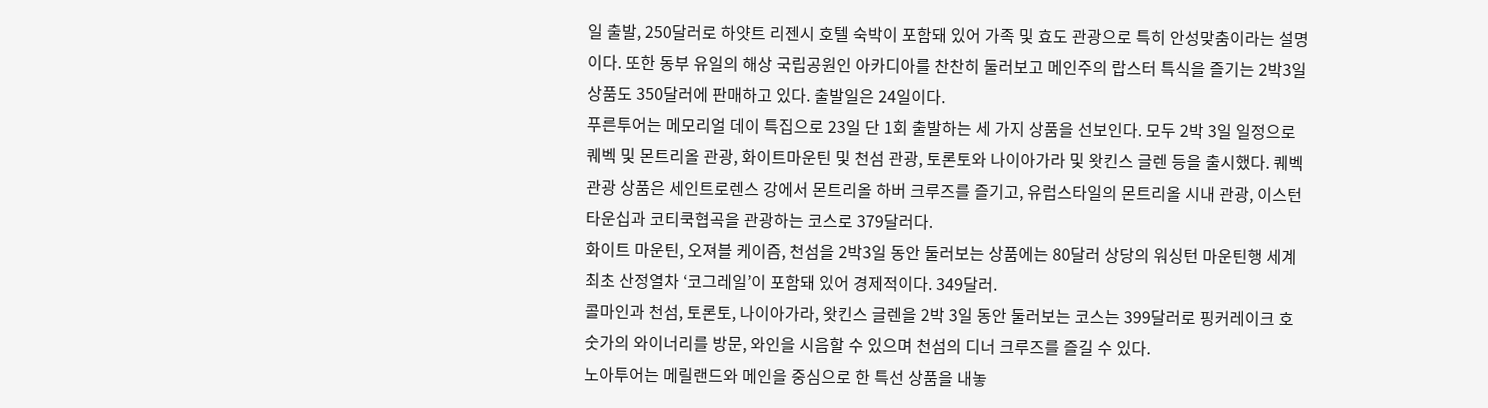일 출발, 250달러로 하얏트 리젠시 호텔 숙박이 포함돼 있어 가족 및 효도 관광으로 특히 안성맞춤이라는 설명이다. 또한 동부 유일의 해상 국립공원인 아카디아를 찬찬히 둘러보고 메인주의 랍스터 특식을 즐기는 2박3일 상품도 350달러에 판매하고 있다. 출발일은 24일이다.
푸른투어는 메모리얼 데이 특집으로 23일 단 1회 출발하는 세 가지 상품을 선보인다. 모두 2박 3일 일정으로 퀘벡 및 몬트리올 관광, 화이트마운틴 및 천섬 관광, 토론토와 나이아가라 및 왓킨스 글렌 등을 출시했다. 퀘벡 관광 상품은 세인트로렌스 강에서 몬트리올 하버 크루즈를 즐기고, 유럽스타일의 몬트리올 시내 관광, 이스턴 타운십과 코티쿡협곡을 관광하는 코스로 379달러다.
화이트 마운틴, 오져블 케이즘, 천섬을 2박3일 동안 둘러보는 상품에는 80달러 상당의 워싱턴 마운틴행 세계 최초 산정열차 ‘코그레일’이 포함돼 있어 경제적이다. 349달러.
콜마인과 천섬, 토론토, 나이아가라, 왓킨스 글렌을 2박 3일 동안 둘러보는 코스는 399달러로 핑커레이크 호숫가의 와이너리를 방문, 와인을 시음할 수 있으며 천섬의 디너 크루즈를 즐길 수 있다.
노아투어는 메릴랜드와 메인을 중심으로 한 특선 상품을 내놓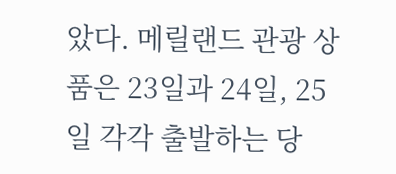았다. 메릴랜드 관광 상품은 23일과 24일, 25일 각각 출발하는 당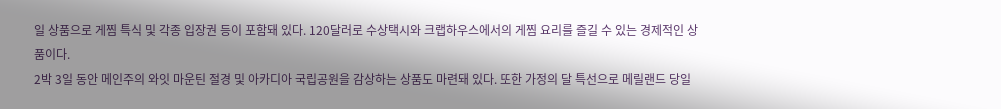일 상품으로 게찜 특식 및 각종 입장권 등이 포함돼 있다. 120달러로 수상택시와 크랩하우스에서의 게찜 요리를 즐길 수 있는 경제적인 상품이다.
2박 3일 동안 메인주의 와잇 마운틴 절경 및 아카디아 국립공원을 감상하는 상품도 마련돼 있다. 또한 가정의 달 특선으로 메릴랜드 당일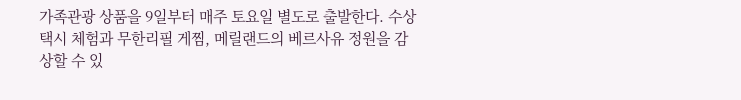가족관광 상품을 9일부터 매주 토요일 별도로 출발한다. 수상택시 체험과 무한리필 게찜, 메릴랜드의 베르사유 정원을 감상할 수 있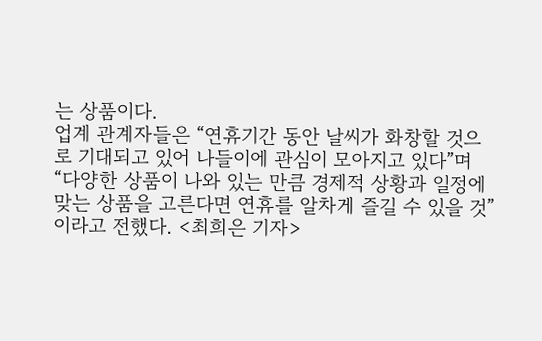는 상품이다.
업계 관계자들은 “연휴기간 동안 날씨가 화창할 것으로 기대되고 있어 나들이에 관심이 모아지고 있다”며 “다양한 상품이 나와 있는 만큼 경제적 상황과 일정에 맞는 상품을 고른다면 연휴를 알차게 즐길 수 있을 것”이라고 전했다. <최희은 기자>